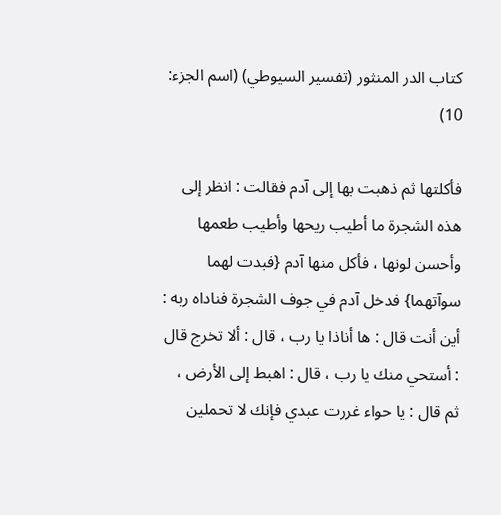كتاب الدر المنثور (تفسير السيوطي) (اسم الجزء: 10)

فأكلتها ثم ذهبت بها إلى آدم فقالت : انظر إلى هذه الشجرة ما أطيب ريحها وأطيب طعمها وأحسن لونها ، فأكل منها آدم {فبدت لهما سوآتهما} فدخل آدم في جوف الشجرة فناداه ربه : أين أنت قال : ها أناذا يا رب ، قال : ألا تخرج قال : أستحي منك يا رب ، قال : اهبط إلى الأرض ، ثم قال : يا حواء غررت عبدي فإنك لا تحملين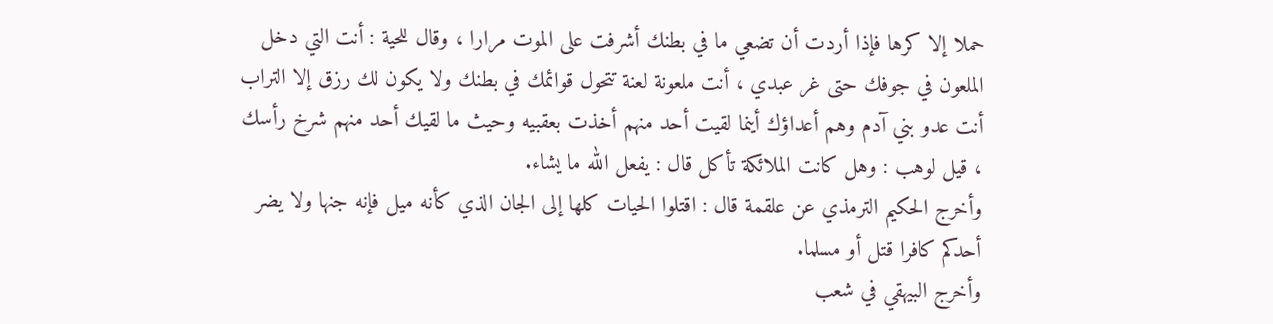حملا إلا كرها فإذا أردت أن تضعي ما في بطنك أشرفت على الموت مرارا ، وقال للحية : أنت التي دخل الملعون في جوفك حتى غر عبدي ، أنت ملعونة لعنة تتحول قوائمك في بطنك ولا يكون لك رزق إلا التراب أنت عدو بني آدم وهم أعداؤك أينما لقيت أحد منهم أخذت بعقبيه وحيث ما لقيك أحد منهم شرخ رأسك ، قيل لوهب : وهل كانت الملائكة تأكل قال : يفعل الله ما يشاء.
وأخرج الحكيم الترمذي عن علقمة قال : اقتلوا الحيات كلها إلى الجان الذي كأنه ميل فإنه جنها ولا يضر أحدكم كافرا قتل أو مسلما.
وأخرج البيهقي في شعب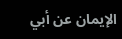الإيمان عن أبي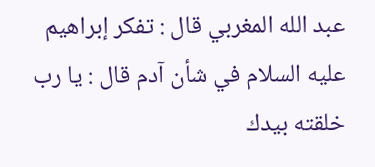عبد الله المغربي قال : تفكر إبراهيم عليه السلام في شأن آدم قال : يا رب خلقته بيدك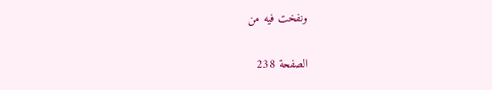ونفخت فيه من

الصفحة 238